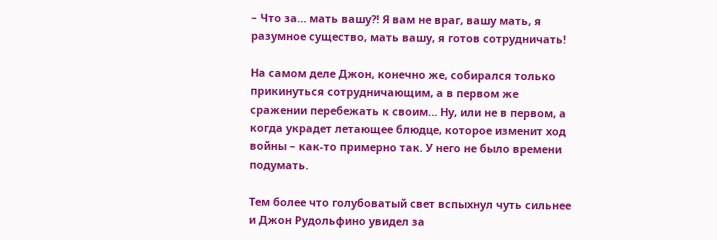– Что за… мать вашу?! Я вам не враг, вашу мать, я разумное существо, мать вашу, я готов сотрудничать!

На самом деле Джон, конечно же, собирался только прикинуться сотрудничающим, а в первом же сражении перебежать к своим… Ну, или не в первом, а когда украдет летающее блюдце, которое изменит ход войны – как-то примерно так. У него не было времени подумать.

Тем более что голубоватый свет вспыхнул чуть сильнее и Джон Рудольфино увидел за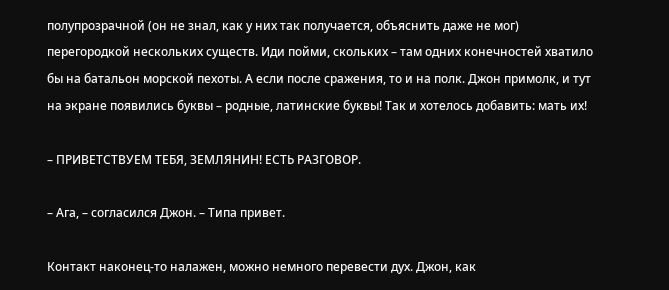полупрозрачной (он не знал, как у них так получается, объяснить даже не мог) перегородкой нескольких существ. Иди пойми, скольких – там одних конечностей хватило бы на батальон морской пехоты. А если после сражения, то и на полк. Джон примолк, и тут на экране появились буквы – родные, латинские буквы! Так и хотелось добавить: мать их!

– ПРИВЕТСТВУЕМ ТЕБЯ, ЗЕМЛЯНИН! ЕСТЬ РАЗГОВОР.

– Ага, – согласился Джон. – Типа привет.

Контакт наконец-то налажен, можно немного перевести дух. Джон, как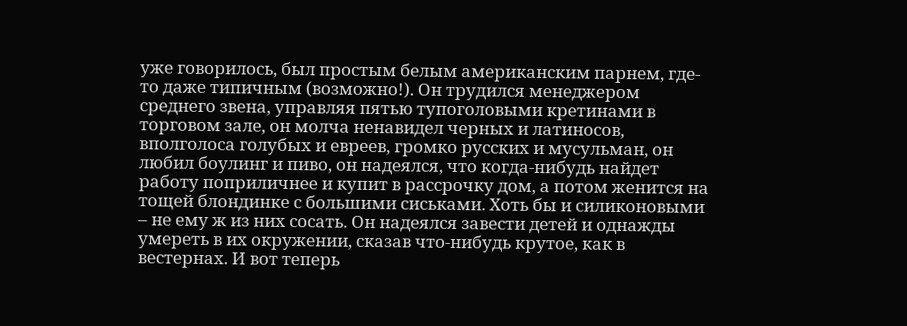уже говорилось, был простым белым американским парнем, где-то даже типичным (возможно!). Он трудился менеджером среднего звена, управляя пятью тупоголовыми кретинами в торговом зале, он молча ненавидел черных и латиносов, вполголоса голубых и евреев, громко русских и мусульман, он любил боулинг и пиво, он надеялся, что когда-нибудь найдет работу поприличнее и купит в рассрочку дом, а потом женится на тощей блондинке с большими сиськами. Хоть бы и силиконовыми – не ему ж из них сосать. Он надеялся завести детей и однажды умереть в их окружении, сказав что-нибудь крутое, как в вестернах. И вот теперь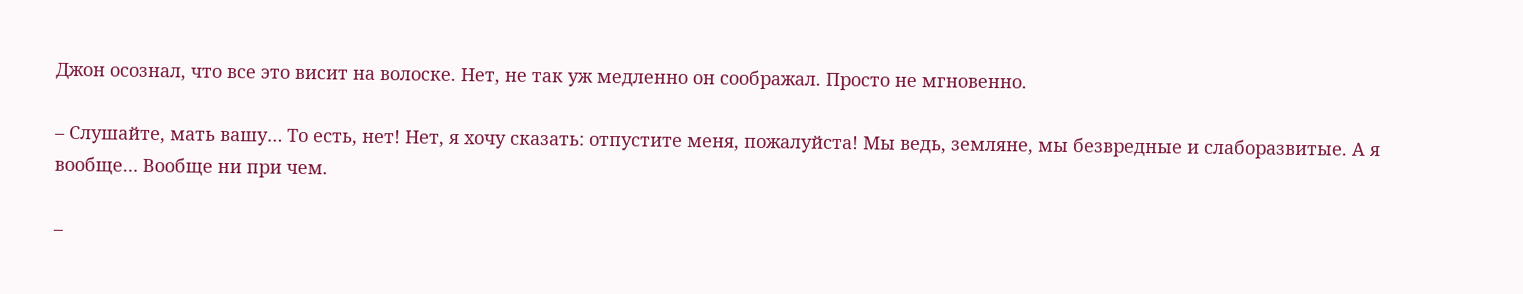Джон осознал, что все это висит на волоске. Нет, не так уж медленно он соображал. Просто не мгновенно.

– Слушайте, мать вашу… То есть, нет! Нет, я хочу сказать: отпустите меня, пожалуйста! Мы ведь, земляне, мы безвредные и слаборазвитые. А я вообще… Вообще ни при чем.

–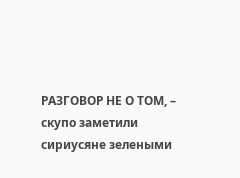РАЗГОВОР НЕ О ТОМ, – скупо заметили сириусяне зелеными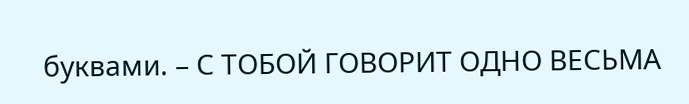буквами. – С ТОБОЙ ГОВОРИТ ОДНО ВЕСЬМА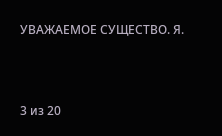УВАЖАЕМОЕ СУЩЕСТВО. Я.



3 из 20